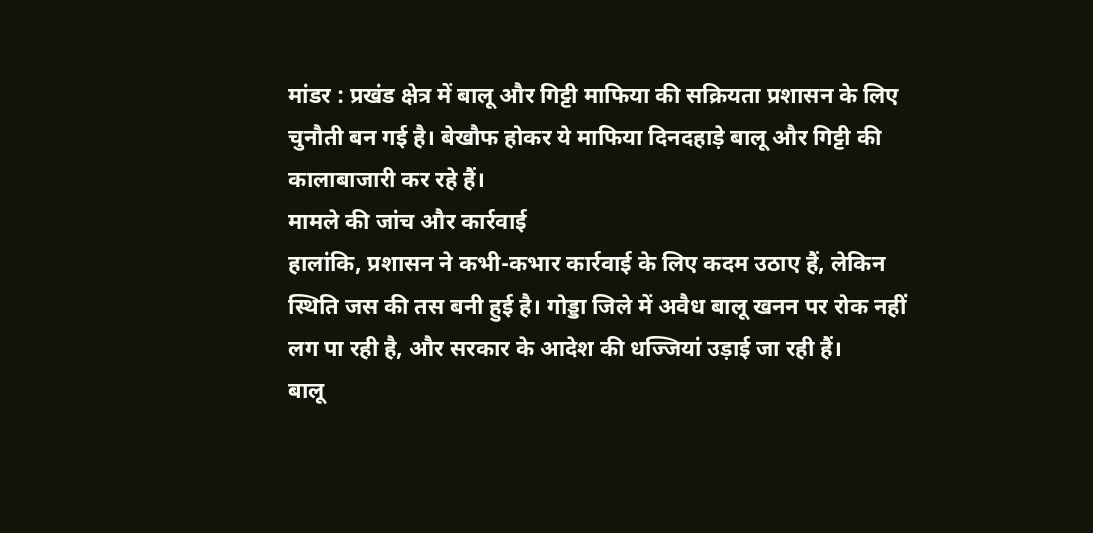मांडर : प्रखंड क्षेत्र में बालू और गिट्टी माफिया की सक्रियता प्रशासन के लिए चुनौती बन गई है। बेखौफ होकर ये माफिया दिनदहाड़े बालू और गिट्टी की कालाबाजारी कर रहे हैं।
मामले की जांच और कार्रवाई
हालांकि, प्रशासन ने कभी-कभार कार्रवाई के लिए कदम उठाए हैं, लेकिन स्थिति जस की तस बनी हुई है। गोड्डा जिले में अवैध बालू खनन पर रोक नहीं लग पा रही है, और सरकार के आदेश की धज्जियां उड़ाई जा रही हैं।
बालू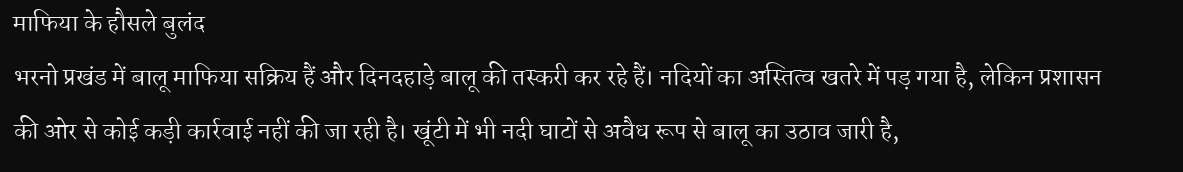माफिया के हौसले बुलंद
भरनो प्रखंड में बालू माफिया सक्रिय हैं और दिनदहाड़े बालू की तस्करी कर रहे हैं। नदियों का अस्तित्व खतरे में पड़ गया है, लेकिन प्रशासन की ओर से कोई कड़ी कार्रवाई नहीं की जा रही है। खूंटी में भी नदी घाटों से अवैध रूप से बालू का उठाव जारी है,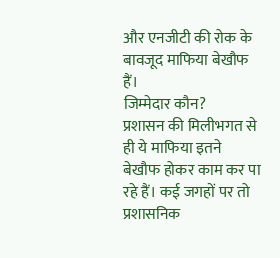और एनजीटी की रोक के बावजूद माफिया बेखौफ हैं।
जिम्मेदार कौन?
प्रशासन की मिलीभगत से ही ये माफिया इतने बेखौफ होकर काम कर पा रहे हैं। कई जगहों पर तो प्रशासनिक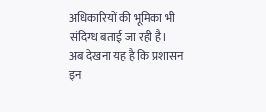अधिकारियों की भूमिका भी संदिग्ध बताई जा रही है। अब देखना यह है कि प्रशासन इन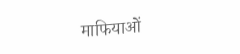माफियाओं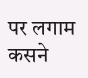पर लगाम कसने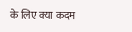के लिए क्या कदम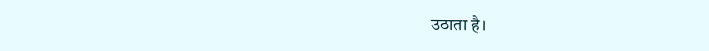उठाता है।